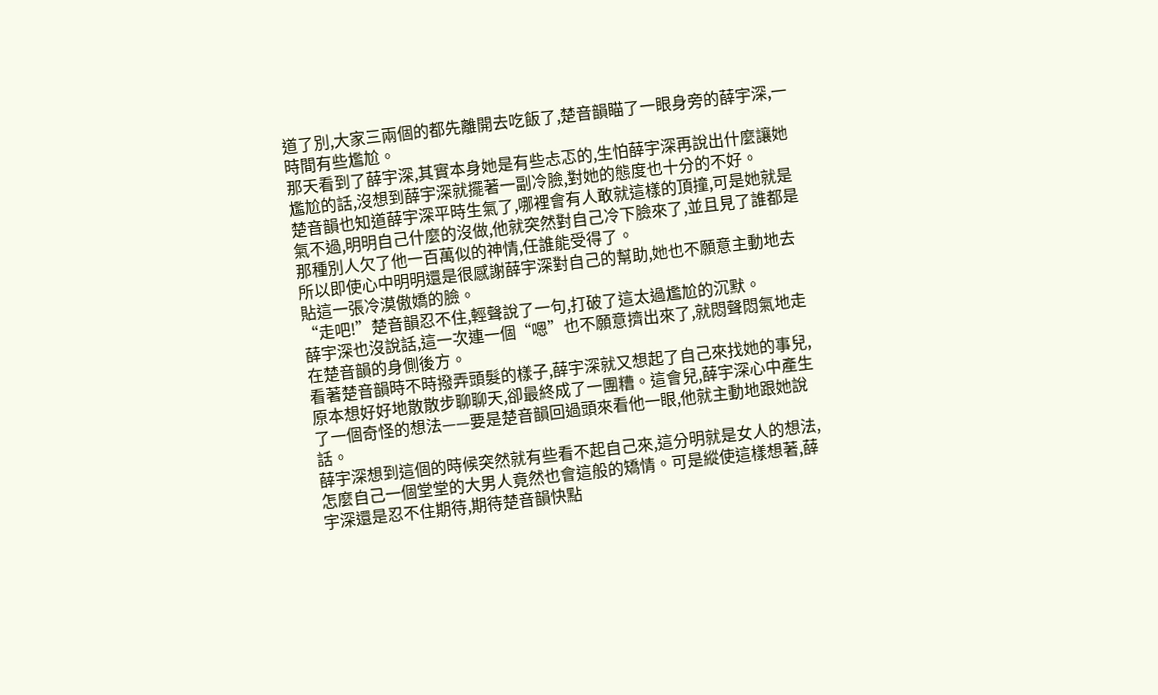道了別,大家三兩個的都先離開去吃飯了,楚音韻瞄了一眼身旁的薛宇深,一時間有些尷尬。
那天看到了薛宇深,其實本身她是有些忐忑的,生怕薛宇深再說出什麼讓她尷尬的話,沒想到薛宇深就擺著一副冷臉,對她的態度也十分的不好。
楚音韻也知道薛宇深平時生氣了,哪裡會有人敢就這樣的頂撞,可是她就是氣不過,明明自己什麼的沒做,他就突然對自己冷下臉來了,並且見了誰都是那種別人欠了他一百萬似的神情,任誰能受得了。
所以即使心中明明還是很感謝薛宇深對自己的幫助,她也不願意主動地去貼這一張冷漠傲嬌的臉。
“走吧!”楚音韻忍不住,輕聲說了一句,打破了這太過尷尬的沉默。
薛宇深也沒說話,這一次連一個“嗯”也不願意擠出來了,就悶聲悶氣地走在楚音韻的身側後方。
看著楚音韻時不時撥弄頭髮的樣子,薛宇深就又想起了自己來找她的事兒,原本想好好地散散步聊聊天,卻最終成了一團糟。這會兒,薛宇深心中產生了一個奇怪的想法——要是楚音韻回過頭來看他一眼,他就主動地跟她說話。
薛宇深想到這個的時候突然就有些看不起自己來,這分明就是女人的想法,怎麼自己一個堂堂的大男人竟然也會這般的矯情。可是縱使這樣想著,薛宇深還是忍不住期待,期待楚音韻快點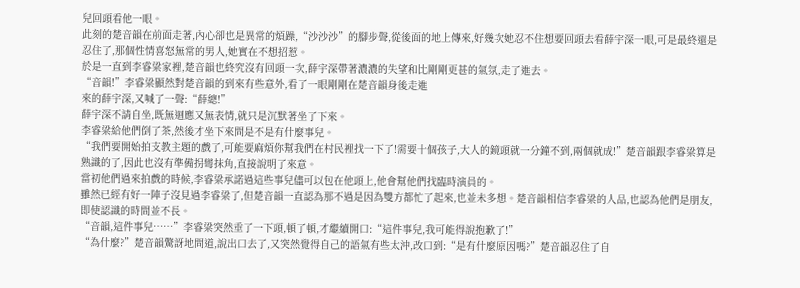兒回頭看他一眼。
此刻的楚音韻在前面走著,內心卻也是異常的煩躁,“沙沙沙”的腳步聲,從後面的地上傳來,好幾次她忍不住想要回頭去看薛宇深一眼,可是最終還是忍住了,那個性情喜怒無常的男人,她實在不想招惹。
於是一直到李睿粱家裡,楚音韻也終究沒有回頭一次,薛宇深帶著濃濃的失望和比剛剛更甚的氣氛,走了進去。
“音韻!”李睿粱顯然對楚音韻的到來有些意外,看了一眼剛剛在楚音韻身後走進
來的薛宇深,又喊了一聲:“薛總!”
薛宇深不請自坐,既無迴應又無表情,就只是沉默著坐了下來。
李睿粱給他們倒了茶,然後才坐下來問是不是有什麼事兒。
“我們要開始拍支教主題的戲了,可能要麻煩你幫我們在村民裡找一下了!需要十個孩子,大人的鏡頭就一分鐘不到,兩個就成!”楚音韻跟李睿粱算是熟識的了,因此也沒有準備拐彎抹角,直接說明了來意。
當初他們過來拍戲的時候,李睿粱承諾過這些事兒儘可以包在他頭上,他會幫他們找臨時演員的。
雖然已經有好一陣子沒見過李睿粱了,但楚音韻一直認為那不過是因為雙方都忙了起來,也並未多想。楚音韻相信李睿粱的人品,也認為他們是朋友,即使認識的時間並不長。
“音韻,這件事兒……”李睿粱突然垂了一下頭,頓了頓,才繼續開口:“這件事兒,我可能得說抱歉了!”
“為什麼?”楚音韻驚訝地問道,說出口去了,又突然覺得自己的語氣有些太沖,改口到:“是有什麼原因嗎?”楚音韻忍住了自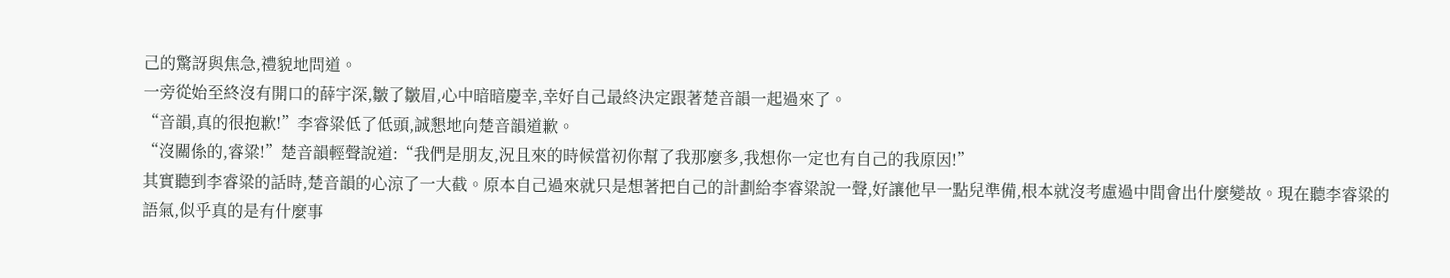己的驚訝與焦急,禮貌地問道。
一旁從始至終沒有開口的薛宇深,皺了皺眉,心中暗暗慶幸,幸好自己最終決定跟著楚音韻一起過來了。
“音韻,真的很抱歉!”李睿粱低了低頭,誠懇地向楚音韻道歉。
“沒關係的,睿粱!”楚音韻輕聲說道:“我們是朋友,況且來的時候當初你幫了我那麼多,我想你一定也有自己的我原因!”
其實聽到李睿粱的話時,楚音韻的心涼了一大截。原本自己過來就只是想著把自己的計劃給李睿粱說一聲,好讓他早一點兒準備,根本就沒考慮過中間會出什麼變故。現在聽李睿粱的語氣,似乎真的是有什麼事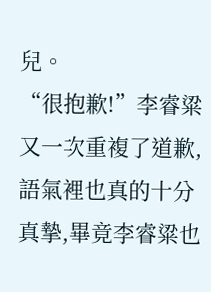兒。
“很抱歉!”李睿粱又一次重複了道歉,語氣裡也真的十分真摯,畢竟李睿粱也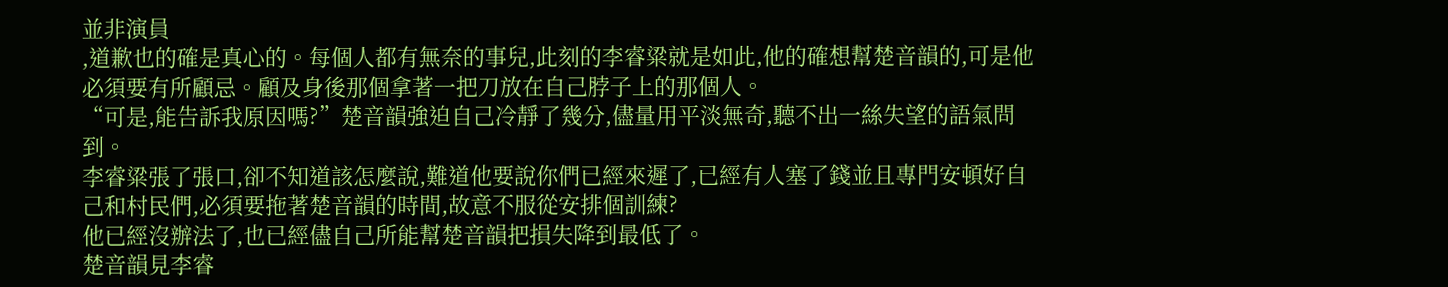並非演員
,道歉也的確是真心的。每個人都有無奈的事兒,此刻的李睿粱就是如此,他的確想幫楚音韻的,可是他必須要有所顧忌。顧及身後那個拿著一把刀放在自己脖子上的那個人。
“可是,能告訴我原因嗎?”楚音韻強迫自己冷靜了幾分,儘量用平淡無奇,聽不出一絲失望的語氣問到。
李睿粱張了張口,卻不知道該怎麼說,難道他要說你們已經來遲了,已經有人塞了錢並且專門安頓好自己和村民們,必須要拖著楚音韻的時間,故意不服從安排個訓練?
他已經沒辦法了,也已經儘自己所能幫楚音韻把損失降到最低了。
楚音韻見李睿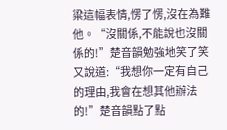粱這幅表情,愣了愣,沒在為難他。“沒關係,不能說也沒關係的!”楚音韻勉強地笑了笑又說道:“我想你一定有自己的理由,我會在想其他辦法的!”楚音韻點了點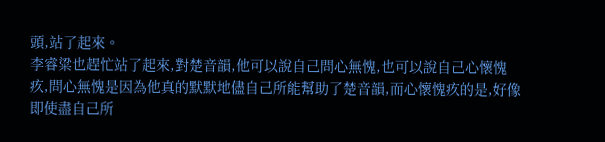頭,站了起來。
李睿粱也趕忙站了起來,對楚音韻,他可以說自己問心無愧,也可以說自己心懷愧疚,問心無愧是因為他真的默默地儘自己所能幫助了楚音韻,而心懷愧疚的是,好像即使盡自己所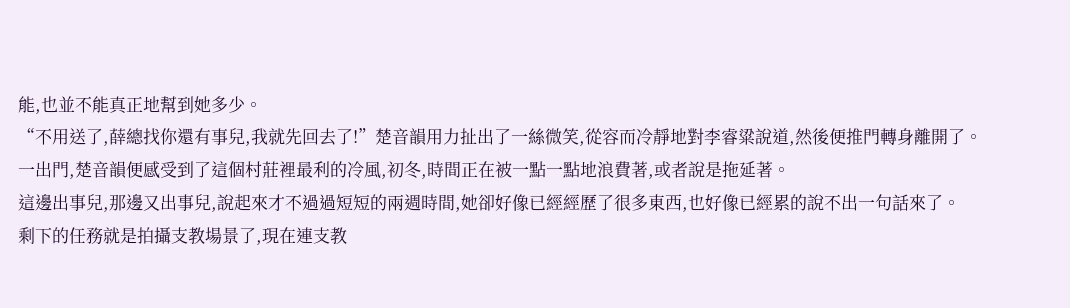能,也並不能真正地幫到她多少。
“不用送了,薛總找你還有事兒,我就先回去了!”楚音韻用力扯出了一絲微笑,從容而冷靜地對李睿粱說道,然後便推門轉身離開了。
一出門,楚音韻便感受到了這個村莊裡最利的冷風,初冬,時間正在被一點一點地浪費著,或者說是拖延著。
這邊出事兒,那邊又出事兒,說起來才不過過短短的兩週時間,她卻好像已經經歷了很多東西,也好像已經累的說不出一句話來了。
剩下的任務就是拍攝支教場景了,現在連支教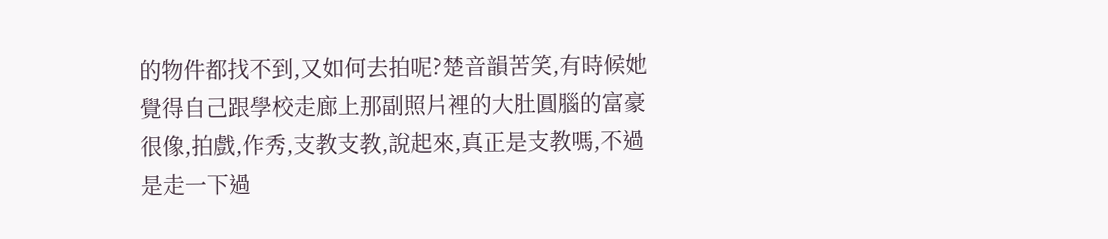的物件都找不到,又如何去拍呢?楚音韻苦笑,有時候她覺得自己跟學校走廊上那副照片裡的大肚圓腦的富豪很像,拍戲,作秀,支教支教,說起來,真正是支教嗎,不過是走一下過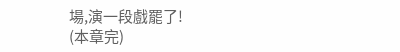場,演一段戲罷了!
(本章完)